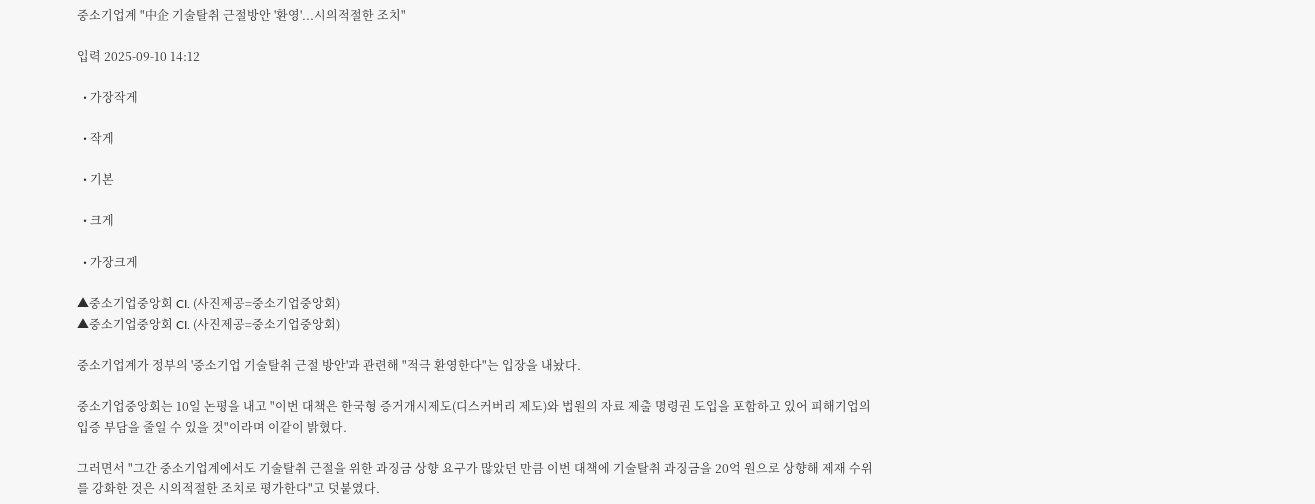중소기업계 "中企 기술탈취 근절방안 '환영'...시의적절한 조치"

입력 2025-09-10 14:12

  • 가장작게

  • 작게

  • 기본

  • 크게

  • 가장크게

▲중소기업중앙회 CI. (사진제공=중소기업중앙회)
▲중소기업중앙회 CI. (사진제공=중소기업중앙회)

중소기업계가 정부의 '중소기업 기술탈취 근절 방안'과 관련해 "적극 환영한다"는 입장을 내놨다.

중소기업중앙회는 10일 논평을 내고 "이번 대책은 한국형 증거개시제도(디스커버리 제도)와 법원의 자료 제출 명령권 도입을 포함하고 있어 피해기업의 입증 부담을 줄일 수 있을 것"이라며 이같이 밝혔다.

그러면서 "그간 중소기업계에서도 기술탈취 근절을 위한 과징금 상향 요구가 많았던 만큼 이번 대책에 기술탈취 과징금을 20억 원으로 상향해 제재 수위를 강화한 것은 시의적절한 조치로 평가한다"고 덧붙였다.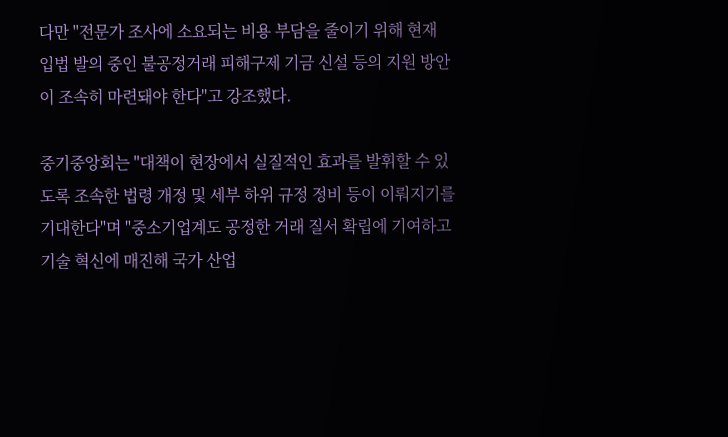다만 "전문가 조사에 소요되는 비용 부담을 줄이기 위해 현재 입법 발의 중인 불공정거래 피해구제 기금 신설 등의 지원 방안이 조속히 마련돼야 한다"고 강조했다.

중기중앙회는 "대책이 현장에서 실질적인 효과를 발휘할 수 있도록 조속한 법령 개정 및 세부 하위 규정 정비 등이 이뤄지기를 기대한다"며 "중소기업계도 공정한 거래 질서 확립에 기여하고 기술 혁신에 매진해 국가 산업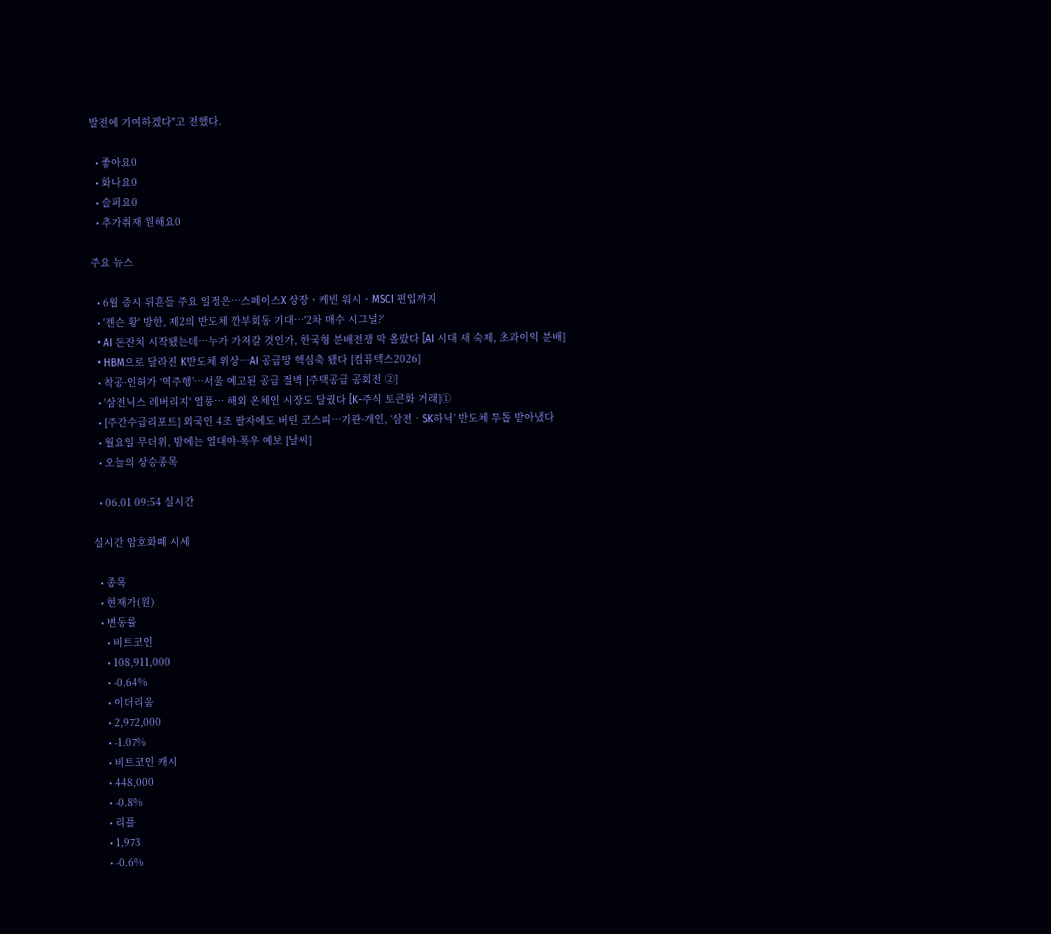발전에 기여하겠다"고 전했다.

  • 좋아요0
  • 화나요0
  • 슬퍼요0
  • 추가취재 원해요0

주요 뉴스

  • 6월 증시 뒤흔들 주요 일정은⋯스페이스X 상장ㆍ케빈 워시ㆍMSCI 편입까지
  • '젠슨 황' 방한, 제2의 반도체 깐부회동 기대…'2차 매수 시그널?'
  • AI 돈잔치 시작됐는데…누가 가져갈 것인가, 한국형 분배전쟁 막 올랐다 [AI 시대 새 숙제, 초과이익 분배]
  • HBM으로 달라진 K반도체 위상…AI 공급망 핵심축 됐다 [컴퓨텍스2026]
  • 착공·인허가 ‘역주행’…서울 예고된 공급 절벽 [주택공급 공회전 ②]
  • '삼전닉스 레버리지' 열풍… 해외 온체인 시장도 달궜다 [K-주식 토큰화 거래]①
  • [주간수급리포트] 외국인 4조 팔자에도 버틴 코스피…기관·개인, ‘삼전‧SK하닉’ 반도체 투톱 받아냈다
  • 월요일 무더위, 밤에는 열대야·폭우 예보 [날씨]
  • 오늘의 상승종목

  • 06.01 09:54 실시간

실시간 암호화폐 시세

  • 종목
  • 현재가(원)
  • 변동률
    • 비트코인
    • 108,911,000
    • -0.64%
    • 이더리움
    • 2,972,000
    • -1.07%
    • 비트코인 캐시
    • 448,000
    • -0.8%
    • 리플
    • 1,973
    • -0.6%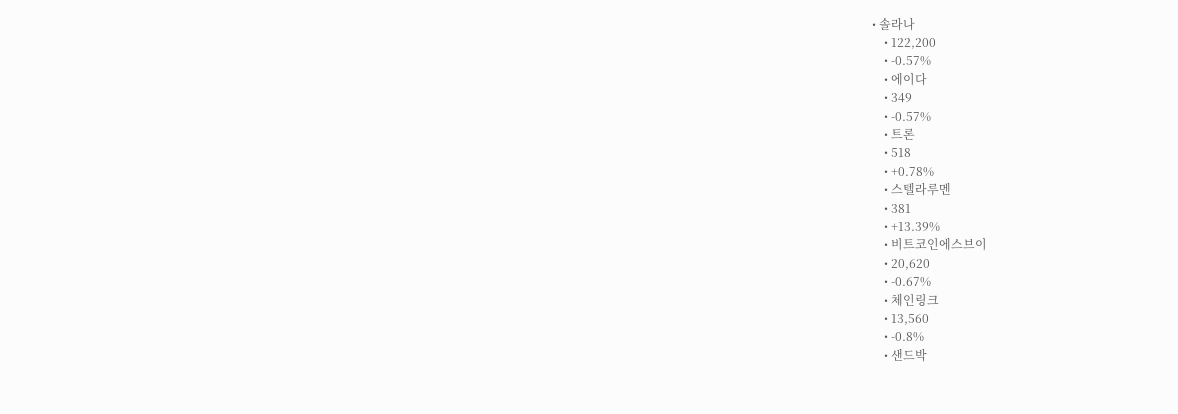• 솔라나
    • 122,200
    • -0.57%
    • 에이다
    • 349
    • -0.57%
    • 트론
    • 518
    • +0.78%
    • 스텔라루멘
    • 381
    • +13.39%
    • 비트코인에스브이
    • 20,620
    • -0.67%
    • 체인링크
    • 13,560
    • -0.8%
    • 샌드박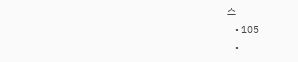스
    • 105
    •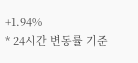+1.94%
* 24시간 변동률 기준